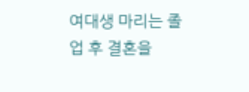여대생 마리는 졸업 후 결혼을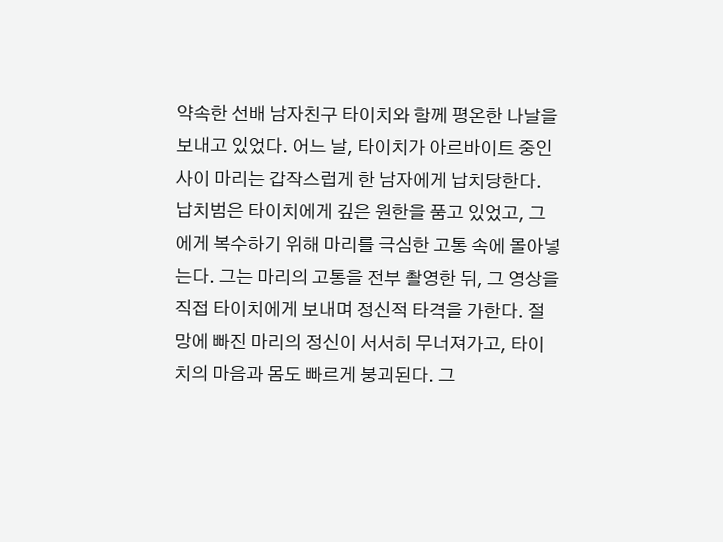약속한 선배 남자친구 타이치와 함께 평온한 나날을 보내고 있었다. 어느 날, 타이치가 아르바이트 중인 사이 마리는 갑작스럽게 한 남자에게 납치당한다. 납치범은 타이치에게 깊은 원한을 품고 있었고, 그에게 복수하기 위해 마리를 극심한 고통 속에 몰아넣는다. 그는 마리의 고통을 전부 촬영한 뒤, 그 영상을 직접 타이치에게 보내며 정신적 타격을 가한다. 절망에 빠진 마리의 정신이 서서히 무너져가고, 타이치의 마음과 몸도 빠르게 붕괴된다. 그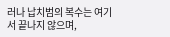러나 납치범의 복수는 여기서 끝나지 않으며,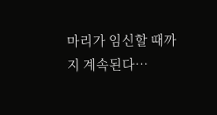마리가 임신할 때까지 계속된다…